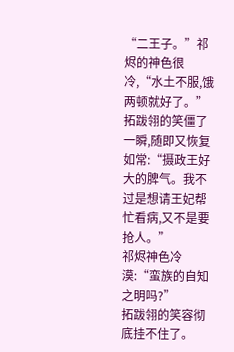“二王子。”祁烬的神色很冷,“水土不服,饿两顿就好了。”
拓跋翎的笑僵了一瞬,随即又恢复如常:“摄政王好大的脾气。我不过是想请王妃帮忙看病,又不是要抢人。”
祁烬神色冷漠:“蛮族的自知之明吗?”
拓跋翎的笑容彻底挂不住了。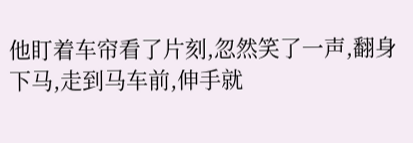他盯着车帘看了片刻,忽然笑了一声,翻身下马,走到马车前,伸手就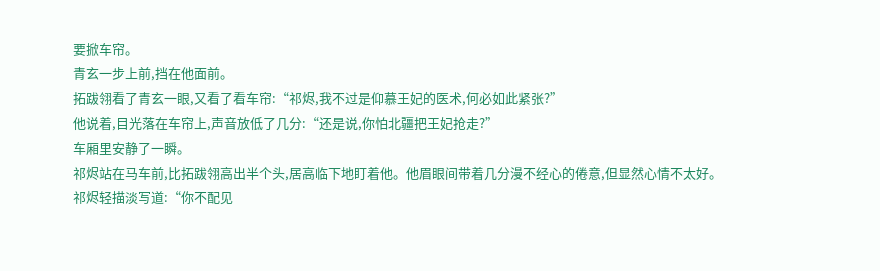要掀车帘。
青玄一步上前,挡在他面前。
拓跋翎看了青玄一眼,又看了看车帘:“祁烬,我不过是仰慕王妃的医术,何必如此紧张?”
他说着,目光落在车帘上,声音放低了几分:“还是说,你怕北疆把王妃抢走?”
车厢里安静了一瞬。
祁烬站在马车前,比拓跋翎高出半个头,居高临下地盯着他。他眉眼间带着几分漫不经心的倦意,但显然心情不太好。
祁烬轻描淡写道:“你不配见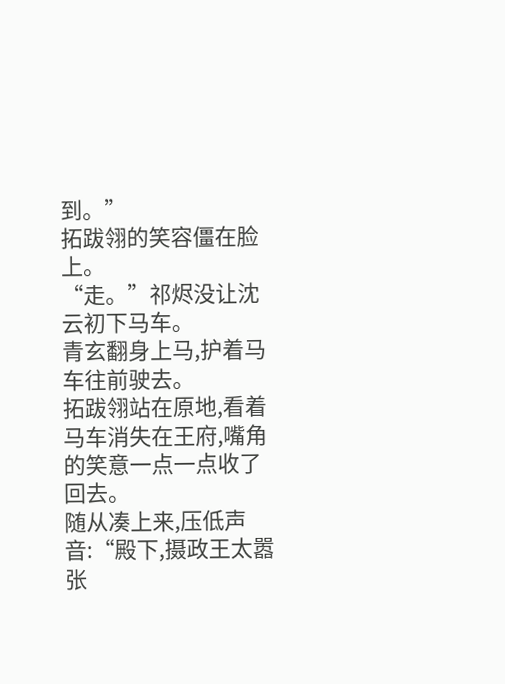到。”
拓跋翎的笑容僵在脸上。
“走。”祁烬没让沈云初下马车。
青玄翻身上马,护着马车往前驶去。
拓跋翎站在原地,看着马车消失在王府,嘴角的笑意一点一点收了回去。
随从凑上来,压低声音:“殿下,摄政王太嚣张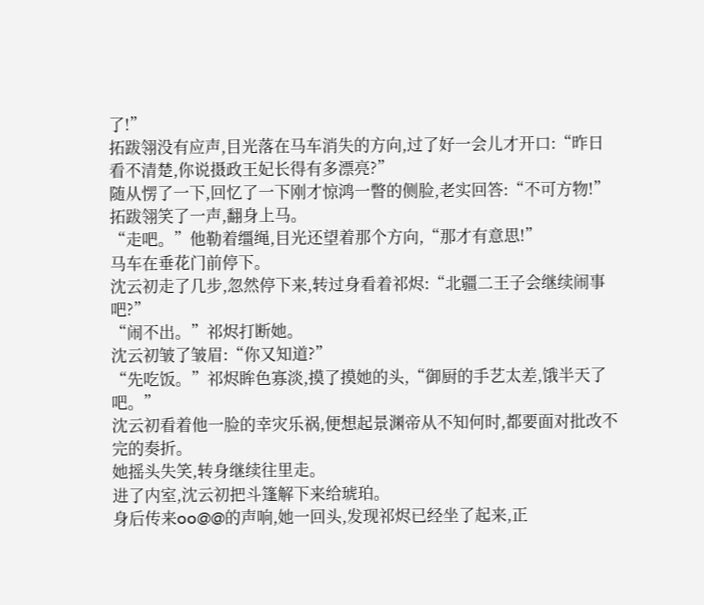了!”
拓跋翎没有应声,目光落在马车消失的方向,过了好一会儿才开口:“昨日看不清楚,你说摄政王妃长得有多漂亮?”
随从愣了一下,回忆了一下刚才惊鸿一瞥的侧脸,老实回答:“不可方物!”
拓跋翎笑了一声,翻身上马。
“走吧。”他勒着缰绳,目光还望着那个方向,“那才有意思!”
马车在垂花门前停下。
沈云初走了几步,忽然停下来,转过身看着祁烬:“北疆二王子会继续闹事吧?”
“闹不出。”祁烬打断她。
沈云初皱了皱眉:“你又知道?”
“先吃饭。”祁烬眸色寡淡,摸了摸她的头,“御厨的手艺太差,饿半天了吧。”
沈云初看着他一脸的幸灾乐祸,便想起景渊帝从不知何时,都要面对批改不完的奏折。
她摇头失笑,转身继续往里走。
进了内室,沈云初把斗篷解下来给琥珀。
身后传来oo@@的声响,她一回头,发现祁烬已经坐了起来,正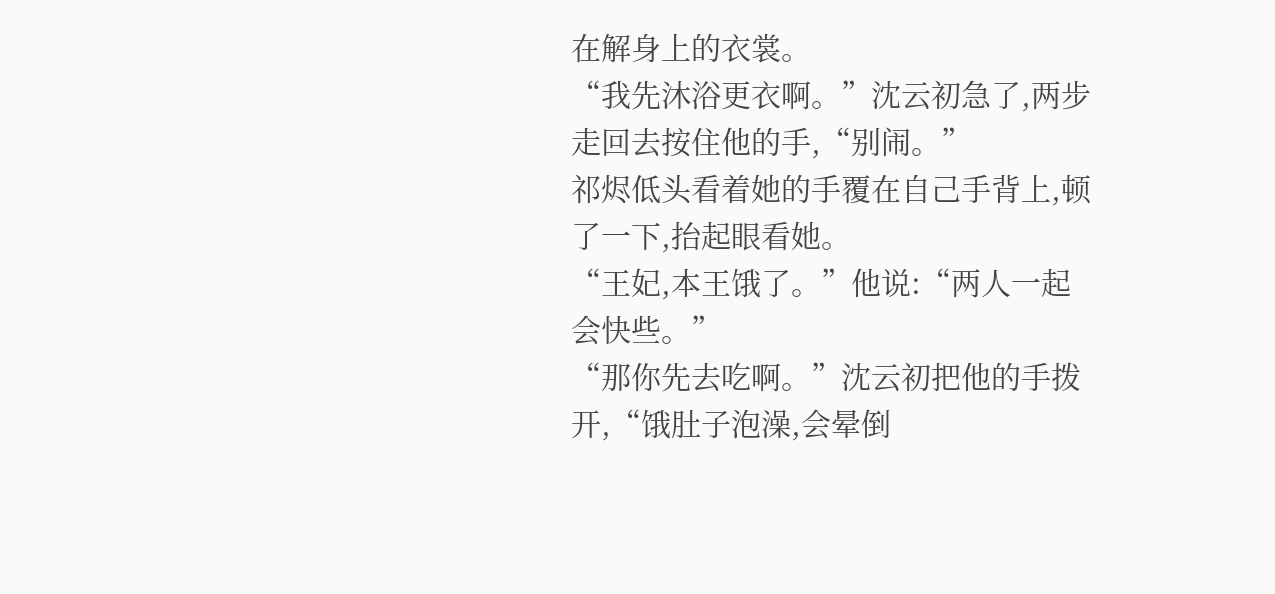在解身上的衣裳。
“我先沐浴更衣啊。”沈云初急了,两步走回去按住他的手,“别闹。”
祁烬低头看着她的手覆在自己手背上,顿了一下,抬起眼看她。
“王妃,本王饿了。”他说:“两人一起会快些。”
“那你先去吃啊。”沈云初把他的手拨开,“饿肚子泡澡,会晕倒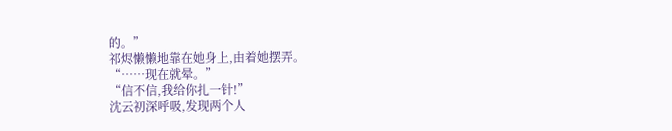的。”
祁烬懒懒地靠在她身上,由着她摆弄。
“……现在就晕。”
“信不信,我给你扎一针!”
沈云初深呼吸,发现两个人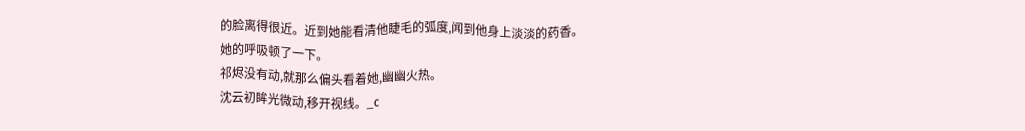的脸离得很近。近到她能看清他睫毛的弧度,闻到他身上淡淡的药香。
她的呼吸顿了一下。
祁烬没有动,就那么偏头看着她,幽幽火热。
沈云初眸光微动,移开视线。_c